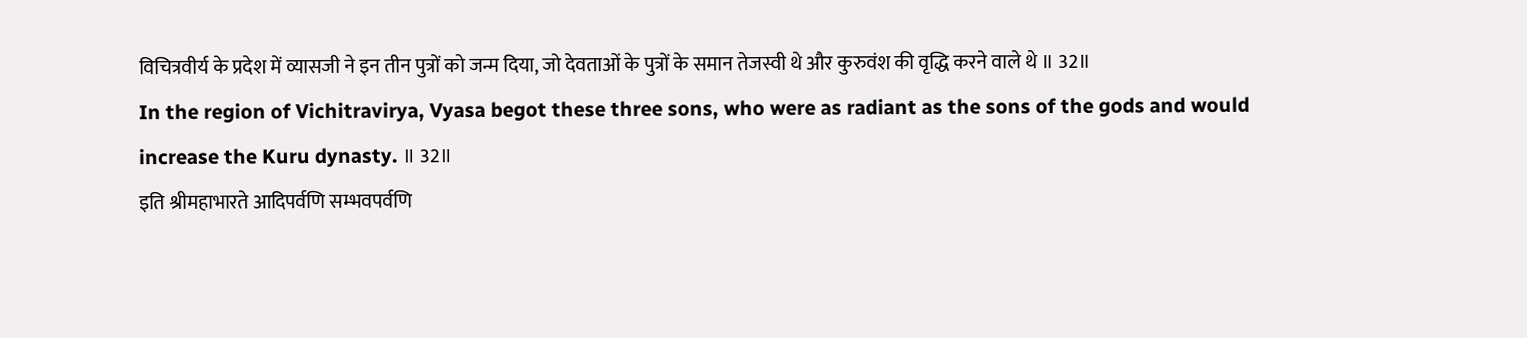विचित्रवीर्य के प्रदेश में व्यासजी ने इन तीन पुत्रों को जन्म दिया, जो देवताओं के पुत्रों के समान तेजस्वी थे और कुरुवंश की वृद्धि करने वाले थे ॥ 32॥
In the region of Vichitravirya, Vyasa begot these three sons, who were as radiant as the sons of the gods and would increase the Kuru dynasty. ॥ 32॥
इति श्रीमहाभारते आदिपर्वणि सम्भवपर्वणि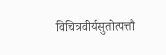विचित्रवीर्यसुतोत्पत्तौ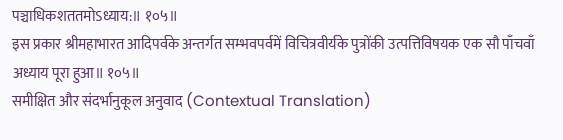पञ्चाधिकशततमोऽध्याय:॥ १०५॥
इस प्रकार श्रीमहाभारत आदिपर्वके अन्तर्गत सम्भवपर्वमें विचित्रवीर्यके पुत्रोंकी उत्पत्तिविषयक एक सौ पाँचवाँ अध्याय पूरा हुआ॥ १०५॥
समीक्षित और संदर्भानुकूल अनुवाद (Contextual Translation)